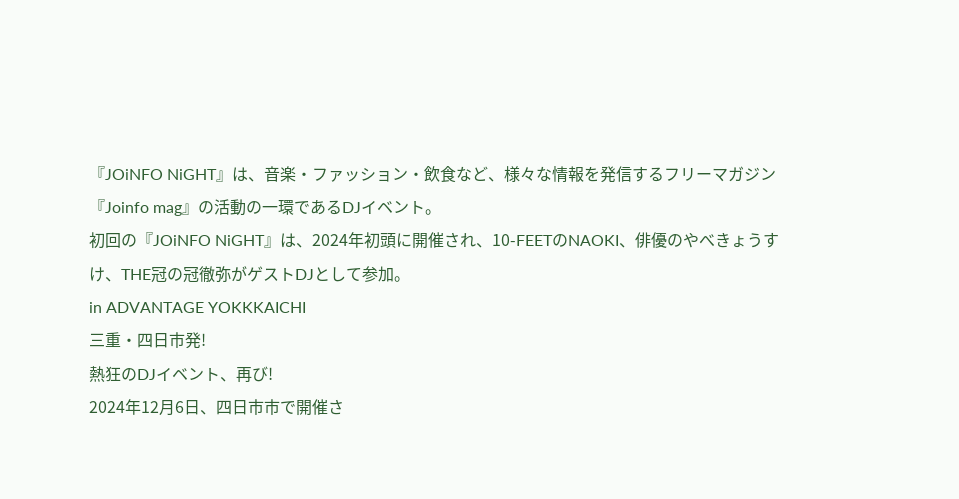『JOiNFO NiGHT』は、音楽・ファッション・飲食など、様々な情報を発信するフリーマガジン『Joinfo mag』の活動の一環であるDJイベント。
初回の『JOiNFO NiGHT』は、2024年初頭に開催され、10-FEETのNAOKI、俳優のやべきょうすけ、THE冠の冠徹弥がゲストDJとして参加。
in ADVANTAGE YOKKKAICHI
三重・四日市発!
熱狂のDJイベント、再び!
2024年12月6日、四日市市で開催さ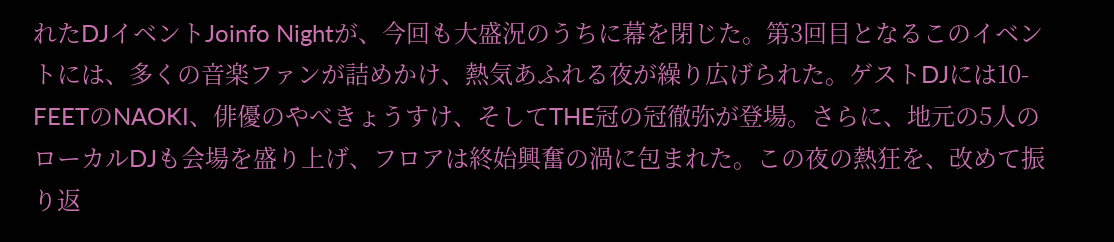れたDJイベントJoinfo Nightが、今回も大盛況のうちに幕を閉じた。第3回目となるこのイベントには、多くの音楽ファンが詰めかけ、熱気あふれる夜が繰り広げられた。ゲストDJには10-FEETのNAOKI、俳優のやべきょうすけ、そしてTHE冠の冠徹弥が登場。さらに、地元の5人のローカルDJも会場を盛り上げ、フロアは終始興奮の渦に包まれた。この夜の熱狂を、改めて振り返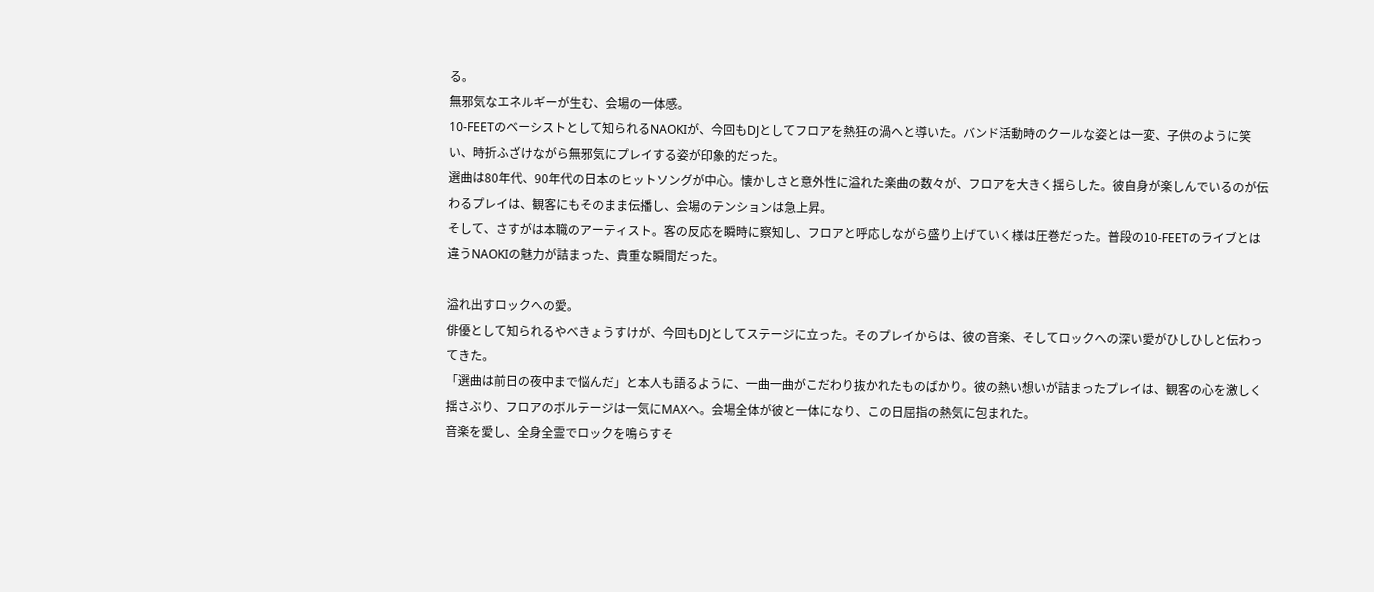る。
無邪気なエネルギーが生む、会場の一体感。
10-FEETのベーシストとして知られるNAOKIが、今回もDJとしてフロアを熱狂の渦へと導いた。バンド活動時のクールな姿とは一変、子供のように笑い、時折ふざけながら無邪気にプレイする姿が印象的だった。
選曲は80年代、90年代の日本のヒットソングが中心。懐かしさと意外性に溢れた楽曲の数々が、フロアを大きく揺らした。彼自身が楽しんでいるのが伝わるプレイは、観客にもそのまま伝播し、会場のテンションは急上昇。
そして、さすがは本職のアーティスト。客の反応を瞬時に察知し、フロアと呼応しながら盛り上げていく様は圧巻だった。普段の10-FEETのライブとは違うNAOKIの魅力が詰まった、貴重な瞬間だった。

溢れ出すロックへの愛。
俳優として知られるやべきょうすけが、今回もDJとしてステージに立った。そのプレイからは、彼の音楽、そしてロックへの深い愛がひしひしと伝わってきた。
「選曲は前日の夜中まで悩んだ」と本人も語るように、一曲一曲がこだわり抜かれたものばかり。彼の熱い想いが詰まったプレイは、観客の心を激しく揺さぶり、フロアのボルテージは一気にMAXへ。会場全体が彼と一体になり、この日屈指の熱気に包まれた。
音楽を愛し、全身全霊でロックを鳴らすそ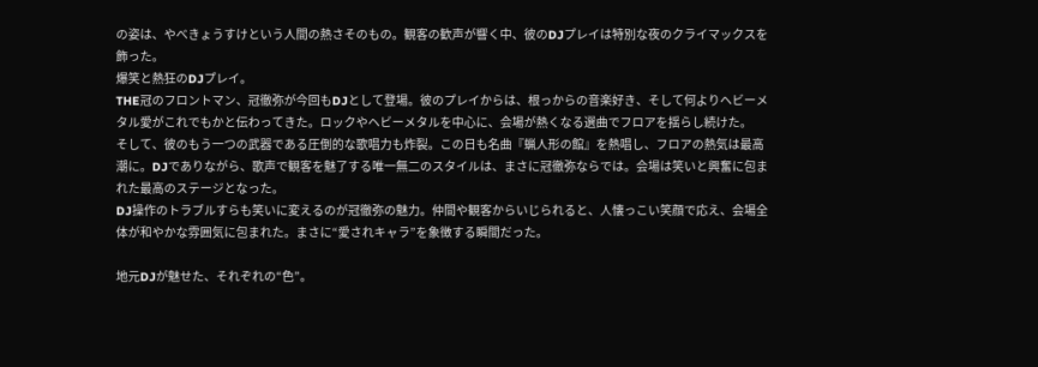の姿は、やべきょうすけという人間の熱さそのもの。観客の歓声が響く中、彼のDJプレイは特別な夜のクライマックスを飾った。
爆笑と熱狂のDJプレイ。
THE冠のフロントマン、冠徹弥が今回もDJとして登場。彼のプレイからは、根っからの音楽好き、そして何よりヘビーメタル愛がこれでもかと伝わってきた。ロックやヘビーメタルを中心に、会場が熱くなる選曲でフロアを揺らし続けた。
そして、彼のもう一つの武器である圧倒的な歌唱力も炸裂。この日も名曲『蝋人形の館』を熱唱し、フロアの熱気は最高潮に。DJでありながら、歌声で観客を魅了する唯一無二のスタイルは、まさに冠徹弥ならでは。会場は笑いと興奮に包まれた最高のステージとなった。
DJ操作のトラブルすらも笑いに変えるのが冠徹弥の魅力。仲間や観客からいじられると、人懐っこい笑顔で応え、会場全体が和やかな雰囲気に包まれた。まさに“愛されキャラ”を象徴する瞬間だった。

地元DJが魅せた、それぞれの“色”。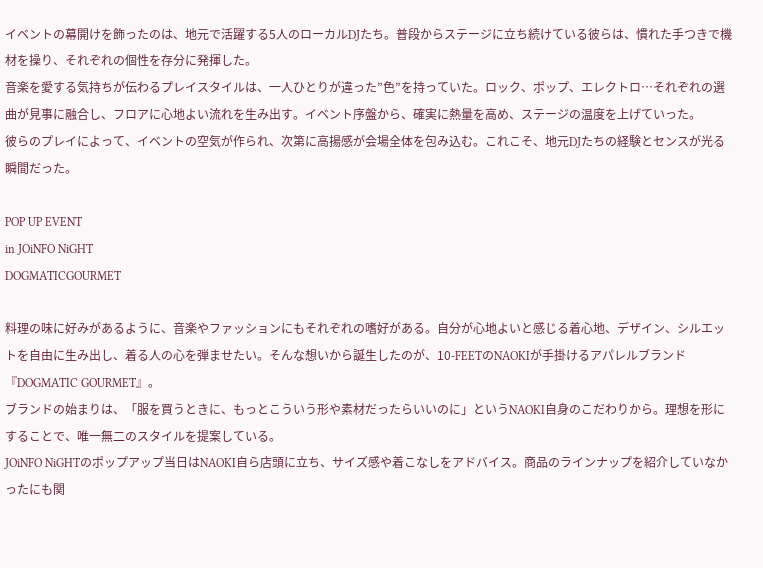イベントの幕開けを飾ったのは、地元で活躍する5人のローカルDJたち。普段からステージに立ち続けている彼らは、慣れた手つきで機材を操り、それぞれの個性を存分に発揮した。
音楽を愛する気持ちが伝わるプレイスタイルは、一人ひとりが違った”色”を持っていた。ロック、ポップ、エレクトロ…それぞれの選曲が見事に融合し、フロアに心地よい流れを生み出す。イベント序盤から、確実に熱量を高め、ステージの温度を上げていった。
彼らのプレイによって、イベントの空気が作られ、次第に高揚感が会場全体を包み込む。これこそ、地元DJたちの経験とセンスが光る瞬間だった。

POP UP EVENT
in JOiNFO NiGHT
DOGMATICGOURMET

料理の味に好みがあるように、音楽やファッションにもそれぞれの嗜好がある。自分が心地よいと感じる着心地、デザイン、シルエットを自由に生み出し、着る人の心を弾ませたい。そんな想いから誕生したのが、10-FEETのNAOKIが手掛けるアパレルブランド『DOGMATIC GOURMET』。
ブランドの始まりは、「服を買うときに、もっとこういう形や素材だったらいいのに」というNAOKI自身のこだわりから。理想を形にすることで、唯一無二のスタイルを提案している。
JOiNFO NiGHTのポップアップ当日はNAOKI自ら店頭に立ち、サイズ感や着こなしをアドバイス。商品のラインナップを紹介していなかったにも関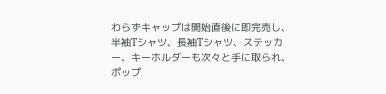わらずキャップは開始直後に即完売し、半袖Tシャツ、長袖Tシャツ、ステッカー、キーホルダーも次々と手に取られ、ポップ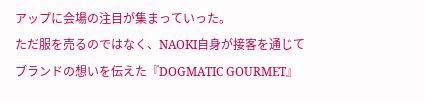アップに会場の注目が集まっていった。
ただ服を売るのではなく、NAOKI自身が接客を通じてブランドの想いを伝えた『DOGMATIC GOURMET』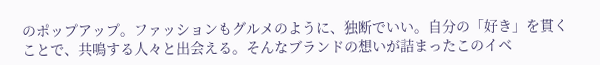のポップアップ。ファッションもグルメのように、独断でいい。自分の「好き」を貫くことで、共鳴する人々と出会える。そんなブランドの想いが詰まったこのイベ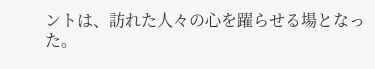ントは、訪れた人々の心を躍らせる場となった。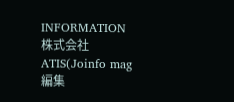INFORMATION
株式会社ATIS(Joinfo mag 編集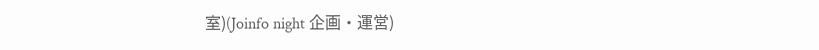室)(Joinfo night 企画・運営)